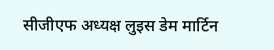सीजीएफ अध्यक्ष लुइस डेम मार्टिन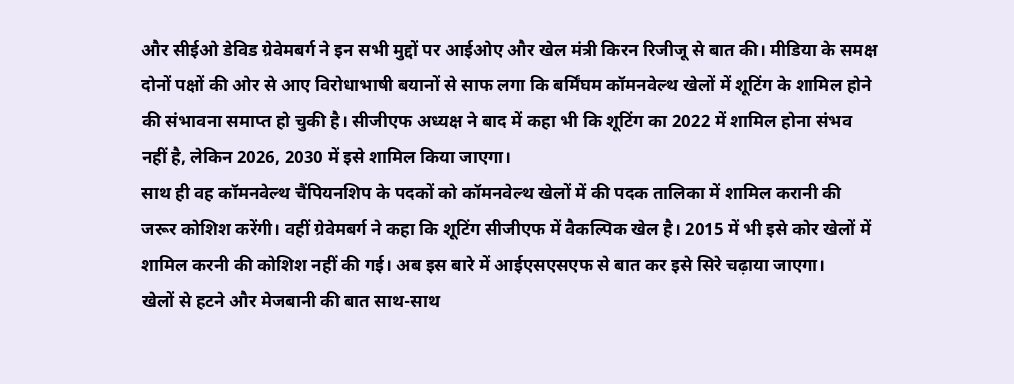और सीईओ डेविड ग्रेवेमबर्ग ने इन सभी मुद्दों पर आईओए और खेल मंत्री किरन रिजीजू से बात की। मीडिया के समक्ष दोनों पक्षों की ओर से आए विरोधाभाषी बयानों से साफ लगा कि बर्मिंघम कॉमनवेल्थ खेलों में शूटिंग के शामिल होने की संभावना समाप्त हो चुकी है। सीजीएफ अध्यक्ष ने बाद में कहा भी कि शूटिंग का 2022 में शामिल होना संभव नहीं है, लेकिन 2026, 2030 में इसे शामिल किया जाएगा।
साथ ही वह कॉमनवेल्थ चैंपियनशिप के पदकों को कॉमनवेल्थ खेलों में की पदक तालिका में शामिल करानी की जरूर कोशिश करेंगी। वहीं ग्रेवेमबर्ग ने कहा कि शूटिंग सीजीएफ में वैकल्पिक खेल है। 2015 में भी इसे कोर खेलों में शामिल करनी की कोशिश नहीं की गई। अब इस बारे में आईएसएसएफ से बात कर इसे सिरे चढ़ाया जाएगा।
खेलों से हटने और मेजबानी की बात साथ-साथ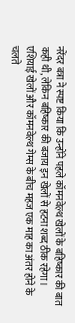नरेंदर बत्रा ने स्पष्ट किया कि उन्होंने पहले कॉमनवेल्थ खेलों के बहिष्कार की बात कही थी, लेकिन बहिष्कार की बजाय इन खेलों से हटना शब्द ठीक रहेगा। एशियाई खेलों और कॉमनवेल्थ गेम्स के बीच महज एक माह का अंतर होने के चलते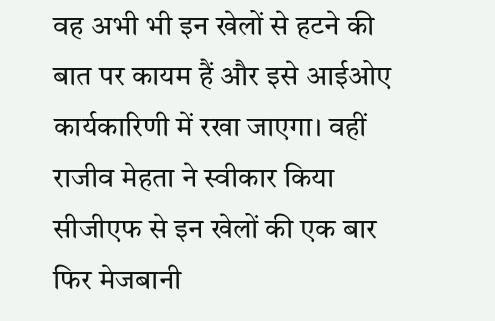वह अभी भी इन खेलों से हटने की बात पर कायम हैं और इसे आईओए कार्यकारिणी में रखा जाएगा। वहीं राजीव मेहता ने स्वीकार किया सीजीएफ से इन खेलों की एक बार फिर मेजबानी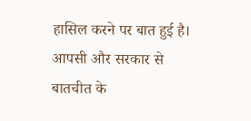हासिल करने पर बात हुई है। आपसी और सरकार से बातचीत के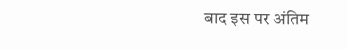बाद इस पर अंतिम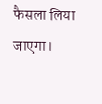फैसला लिया जाएगा।